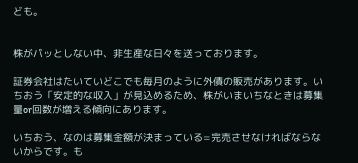ども。


株がパッとしない中、非生産な日々を送っております。

証券会社はたいていどこでも毎月のように外債の販売があります。いちおう「安定的な収入」が見込めるため、株がいまいちなときは募集量or回数が増える傾向にあります。

いちおう、なのは募集金額が決まっている=完売させなければならないからです。も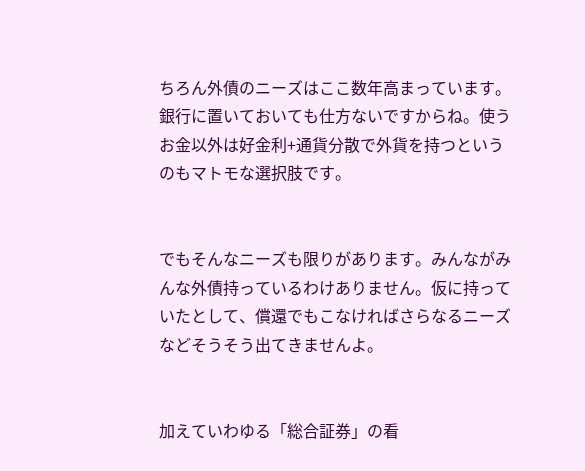ちろん外債のニーズはここ数年高まっています。銀行に置いておいても仕方ないですからね。使うお金以外は好金利+通貨分散で外貨を持つというのもマトモな選択肢です。


でもそんなニーズも限りがあります。みんながみんな外債持っているわけありません。仮に持っていたとして、償還でもこなければさらなるニーズなどそうそう出てきませんよ。


加えていわゆる「総合証券」の看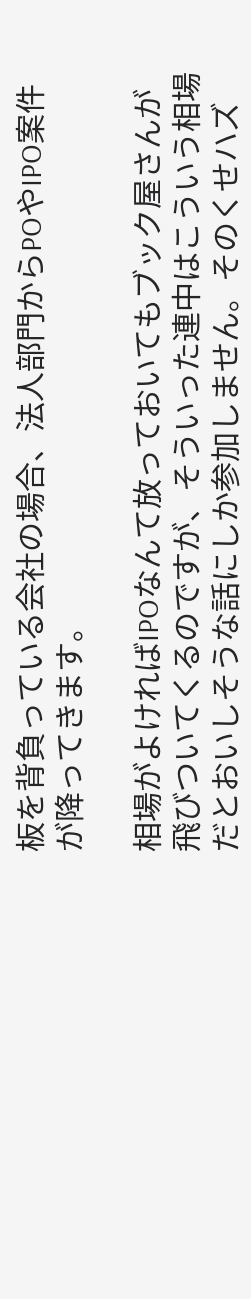板を背負っている会社の場合、法人部門からPOやIPO案件が降ってきます。

相場がよければIPOなんて放っておいてもブック屋さんが飛びついてくるのですが、そういった連中はこういう相場だとおいしそうな話にしか参加しません。そのくせハズ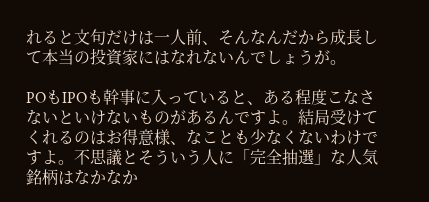れると文句だけは一人前、そんなんだから成長して本当の投資家にはなれないんでしょうが。

POもIPOも幹事に入っていると、ある程度こなさないといけないものがあるんですよ。結局受けてくれるのはお得意様、なことも少なくないわけですよ。不思議とそういう人に「完全抽選」な人気銘柄はなかなか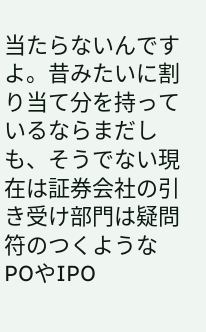当たらないんですよ。昔みたいに割り当て分を持っているならまだしも、そうでない現在は証券会社の引き受け部門は疑問符のつくようなPOやIPO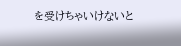を受けちゃいけないと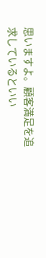思いますよ。顧客満足を追求しているといい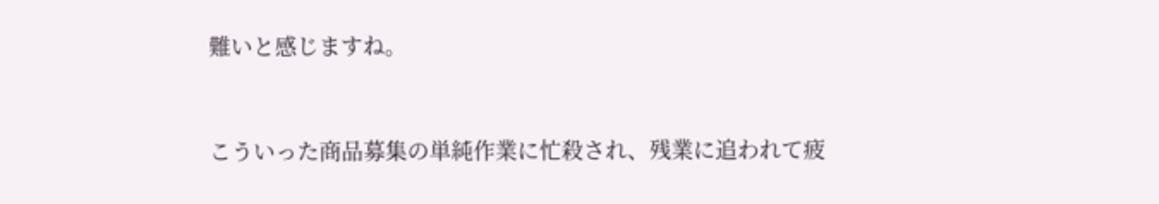難いと感じますね。


こういった商品募集の単純作業に忙殺され、残業に追われて疲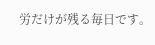労だけが残る毎日です。